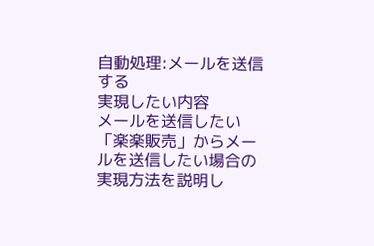自動処理:メールを送信する
実現したい内容
メールを送信したい
「楽楽販売」からメールを送信したい場合の実現方法を説明し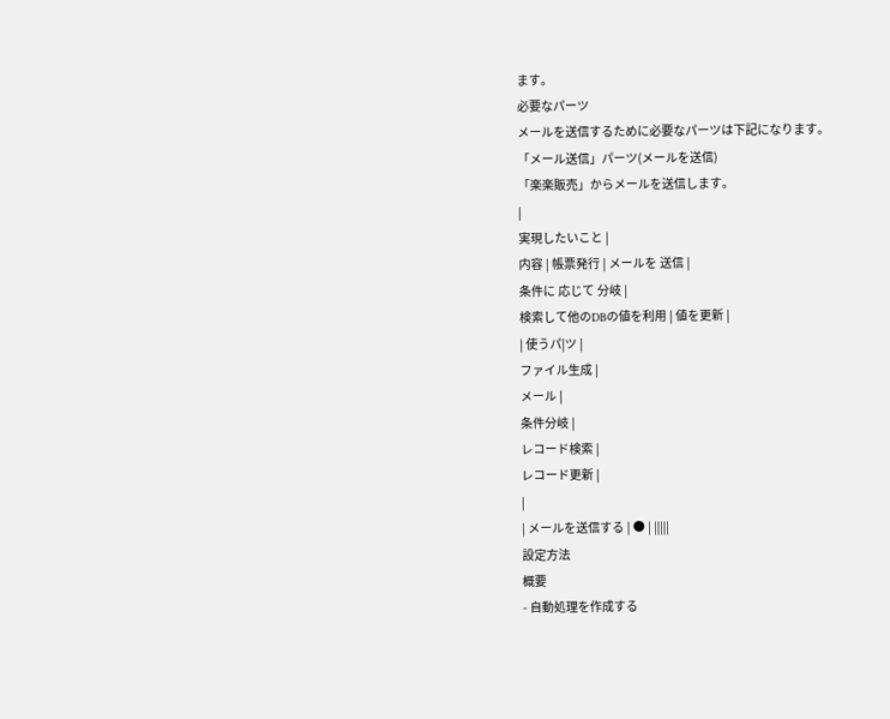ます。
必要なパーツ
メールを送信するために必要なパーツは下記になります。
「メール送信」パーツ(メールを送信)
「楽楽販売」からメールを送信します。
|
実現したいこと |
内容 | 帳票発行 | メールを 送信 |
条件に 応じて 分岐 |
検索して他のDBの値を利用 | 値を更新 |
| 使うパ|ツ |
ファイル生成 |
メール |
条件分岐 |
レコード検索 |
レコード更新 |
|
| メールを送信する | ● | |||||
設定方法
概要
- 自動処理を作成する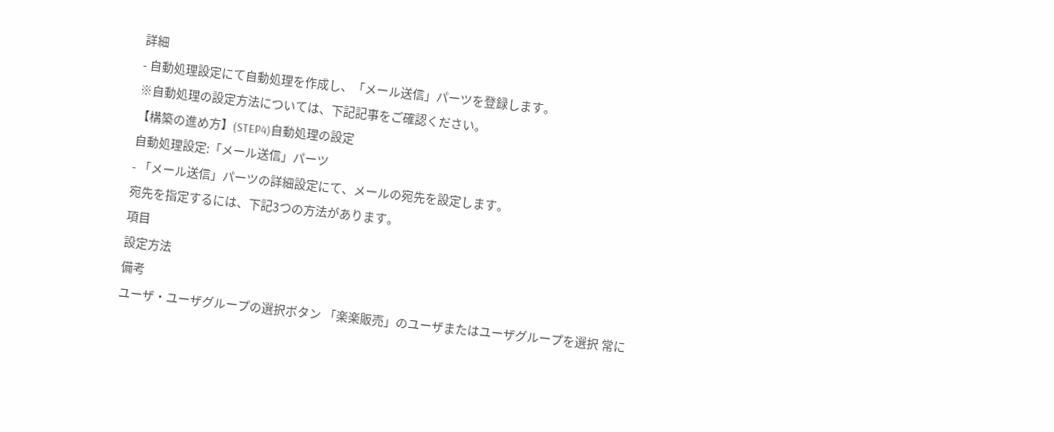詳細
- 自動処理設定にて自動処理を作成し、「メール送信」パーツを登録します。
※自動処理の設定方法については、下記記事をご確認ください。
【構築の進め方】(STEP4)自動処理の設定
自動処理設定:「メール送信」パーツ
- 「メール送信」パーツの詳細設定にて、メールの宛先を設定します。
宛先を指定するには、下記3つの方法があります。
項目
設定方法
備考
ユーザ・ユーザグループの選択ボタン 「楽楽販売」のユーザまたはユーザグループを選択 常に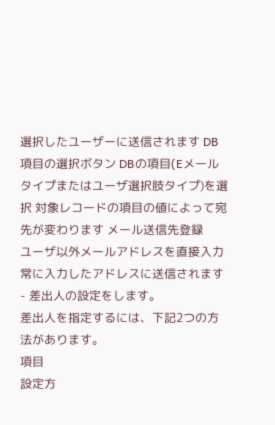選択したユーザーに送信されます DB項目の選択ボタン DBの項目(Eメールタイプまたはユーザ選択肢タイプ)を選択 対象レコードの項目の値によって宛先が変わります メール送信先登録
ユーザ以外メールアドレスを直接入力 常に入力したアドレスに送信されます
- 差出人の設定をします。
差出人を指定するには、下記2つの方法があります。
項目
設定方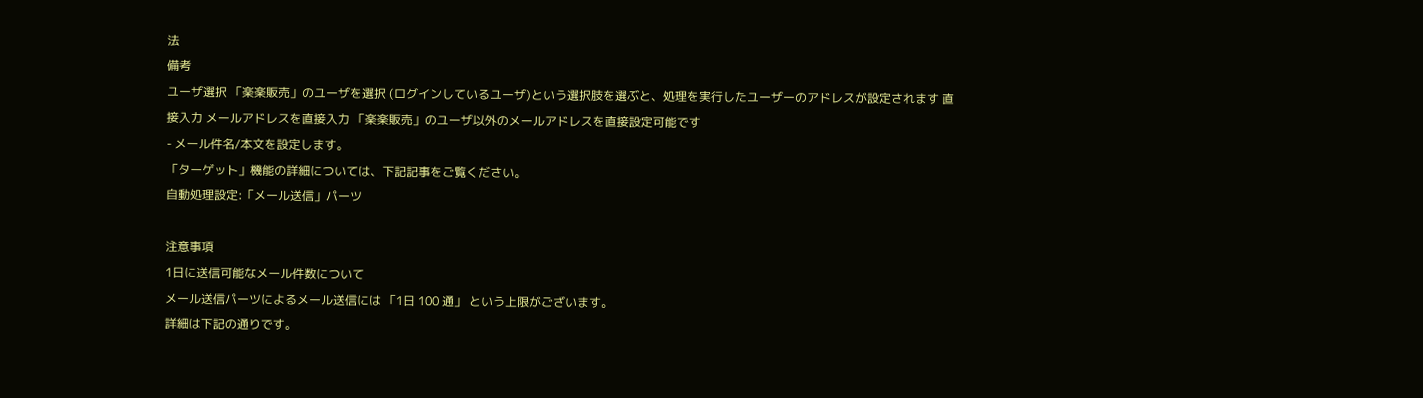法
備考
ユーザ選択 「楽楽販売」のユーザを選択 (ログインしているユーザ)という選択肢を選ぶと、処理を実行したユーザーのアドレスが設定されます 直接入力 メールアドレスを直接入力 「楽楽販売」のユーザ以外のメールアドレスを直接設定可能です
- メール件名/本文を設定します。
「ターゲット」機能の詳細については、下記記事をご覧ください。
自動処理設定:「メール送信」パーツ

注意事項
1日に送信可能なメール件数について
メール送信パーツによるメール送信には 「1日 100 通」 という上限がございます。
詳細は下記の通りです。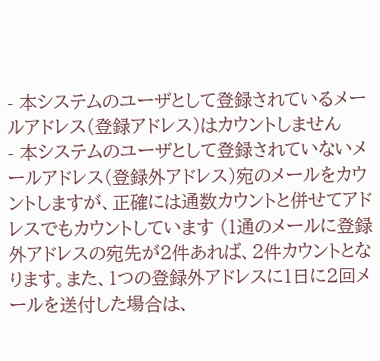- 本システムのユーザとして登録されているメールアドレス(登録アドレス)はカウントしません
- 本システムのユーザとして登録されていないメールアドレス(登録外アドレス)宛のメールをカウントしますが、正確には通数カウントと併せてアドレスでもカウントしています (1通のメールに登録外アドレスの宛先が2件あれば、2件カウントとなります。また、1つの登録外アドレスに1日に2回メールを送付した場合は、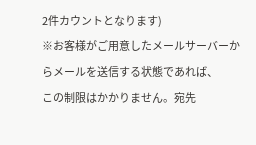2件カウントとなります)
※お客様がご用意したメールサーバーからメールを送信する状態であれば、
この制限はかかりません。宛先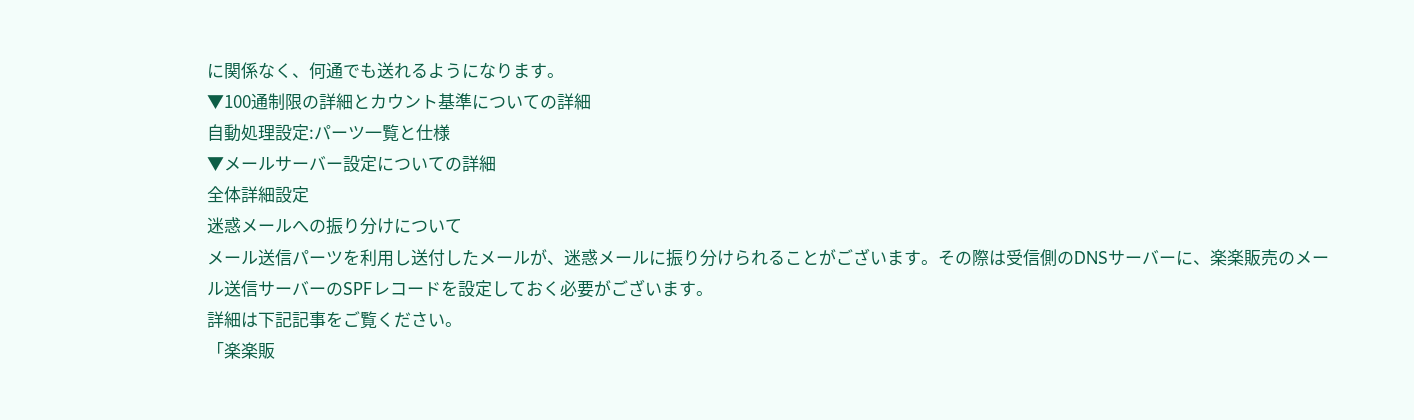に関係なく、何通でも送れるようになります。
▼100通制限の詳細とカウント基準についての詳細
自動処理設定:パーツ一覧と仕様
▼メールサーバー設定についての詳細
全体詳細設定
迷惑メールへの振り分けについて
メール送信パーツを利用し送付したメールが、迷惑メールに振り分けられることがございます。その際は受信側のDNSサーバーに、楽楽販売のメール送信サーバーのSPFレコードを設定しておく必要がございます。
詳細は下記記事をご覧ください。
「楽楽販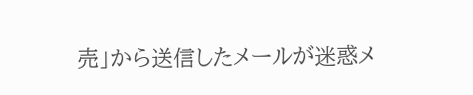売」から送信したメールが迷惑メ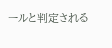ールと判定される